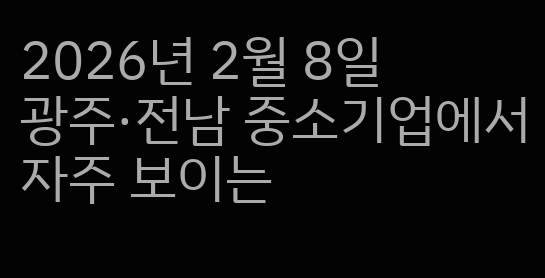2026년 2월 8일
광주·전남 중소기업에서 자주 보이는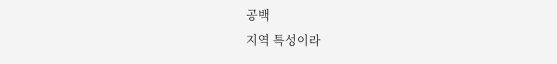공백
지역 특성이라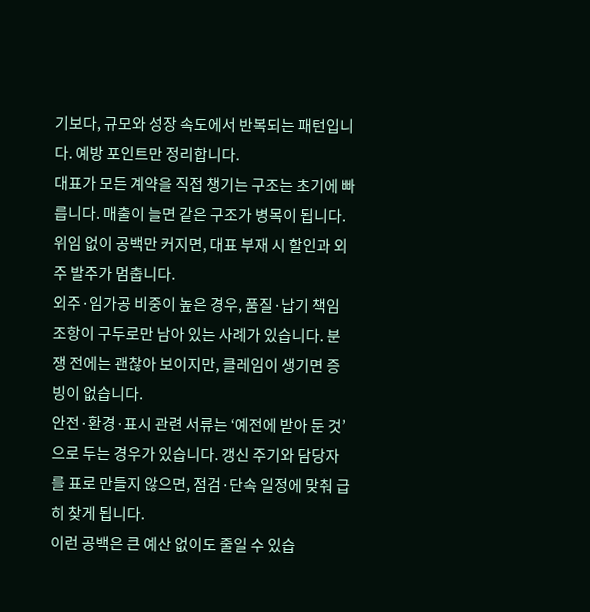기보다, 규모와 성장 속도에서 반복되는 패턴입니다. 예방 포인트만 정리합니다.
대표가 모든 계약을 직접 챙기는 구조는 초기에 빠릅니다. 매출이 늘면 같은 구조가 병목이 됩니다. 위임 없이 공백만 커지면, 대표 부재 시 할인과 외주 발주가 멈춥니다.
외주·임가공 비중이 높은 경우, 품질·납기 책임 조항이 구두로만 남아 있는 사례가 있습니다. 분쟁 전에는 괜찮아 보이지만, 클레임이 생기면 증빙이 없습니다.
안전·환경·표시 관련 서류는 ‘예전에 받아 둔 것’으로 두는 경우가 있습니다. 갱신 주기와 담당자를 표로 만들지 않으면, 점검·단속 일정에 맞춰 급히 찾게 됩니다.
이런 공백은 큰 예산 없이도 줄일 수 있습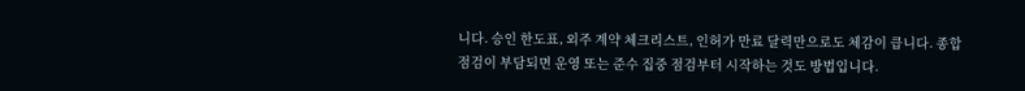니다. 승인 한도표, 외주 계약 체크리스트, 인허가 만료 달력만으로도 체감이 큽니다. 종합 점검이 부담되면 운영 또는 준수 집중 점검부터 시작하는 것도 방법입니다.